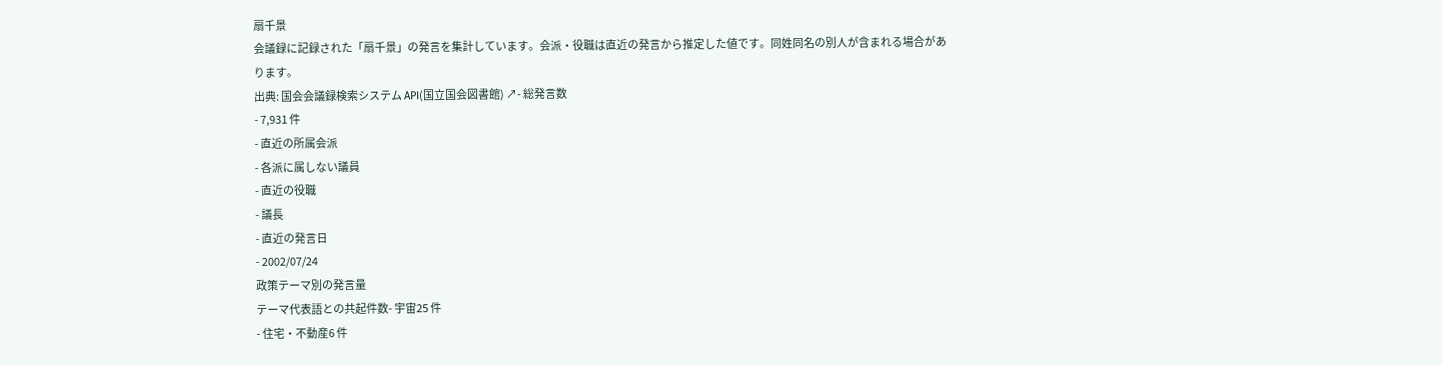扇千景
会議録に記録された「扇千景」の発言を集計しています。会派・役職は直近の発言から推定した値です。同姓同名の別人が含まれる場合があります。
出典: 国会会議録検索システム API(国立国会図書館) ↗- 総発言数
- 7,931 件
- 直近の所属会派
- 各派に属しない議員
- 直近の役職
- 議長
- 直近の発言日
- 2002/07/24
政策テーマ別の発言量
テーマ代表語との共起件数- 宇宙25 件
- 住宅・不動産6 件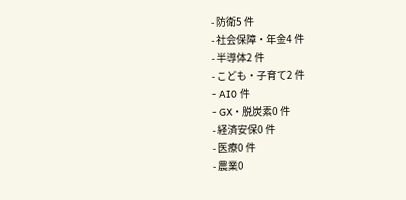- 防衛5 件
- 社会保障・年金4 件
- 半導体2 件
- こども・子育て2 件
- AI0 件
- GX・脱炭素0 件
- 経済安保0 件
- 医療0 件
- 農業0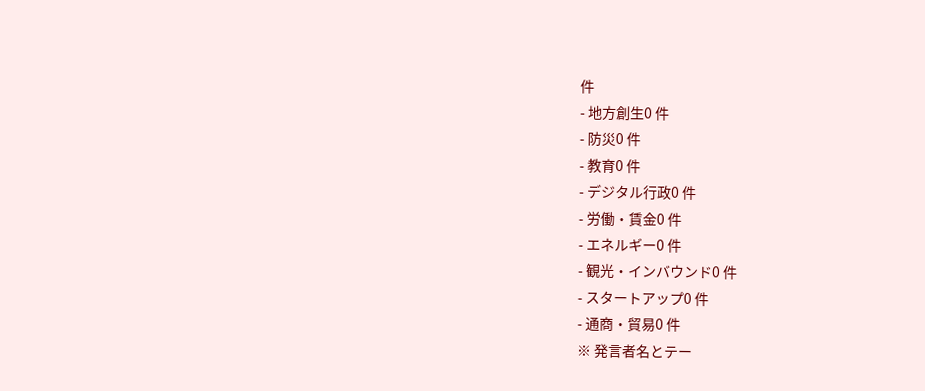件
- 地方創生0 件
- 防災0 件
- 教育0 件
- デジタル行政0 件
- 労働・賃金0 件
- エネルギー0 件
- 観光・インバウンド0 件
- スタートアップ0 件
- 通商・貿易0 件
※ 発言者名とテー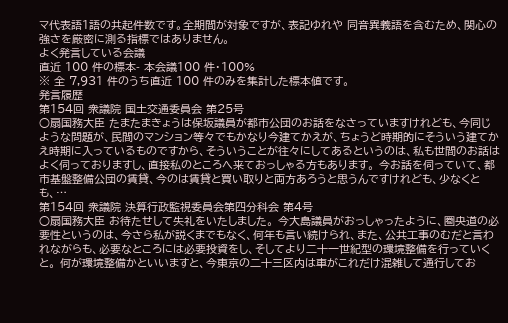マ代表語1語の共起件数です。全期間が対象ですが、表記ゆれや 同音異義語を含むため、関心の強さを厳密に測る指標ではありません。
よく発言している会議
直近 100 件の標本- 本会議100 件・100%
※ 全 7,931 件のうち直近 100 件のみを集計した標本値です。
発言履歴
第154回 衆議院 国土交通委員会 第25号
○扇国務大臣 たまたまきょうは保坂議員が都市公団のお話をなさっていますけれども、今同じような問題が、民間のマンション等々でもかなり今建てかえが、ちょうど時期的にそういう建てかえ時期に入っているものですから、そういうことが往々にしてあるというのは、私も世間のお話はよく伺っておりますし、直接私のところへ来ておっしゃる方もあります。 今お話を伺っていて、都市基盤整備公団の賃貸、今のは賃貸と買い取りと両方あろうと思うんですけれども、少なくとも、…
第154回 衆議院 決算行政監視委員会第四分科会 第4号
○扇国務大臣 お待たせして失礼をいたしました。 今大島議員がおっしゃったように、圏央道の必要性というのは、今さら私が説くまでもなく、何年も言い続けられ、また、公共工事のむだと言われながらも、必要なところには必要投資をし、そしてより二十一世紀型の環境整備を行っていくと。 何が環境整備かといいますと、今東京の二十三区内は車がこれだけ混雑して通行してお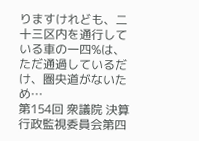りますけれども、二十三区内を通行している車の一四%は、ただ通過しているだけ、圏央道がないため…
第154回 衆議院 決算行政監視委員会第四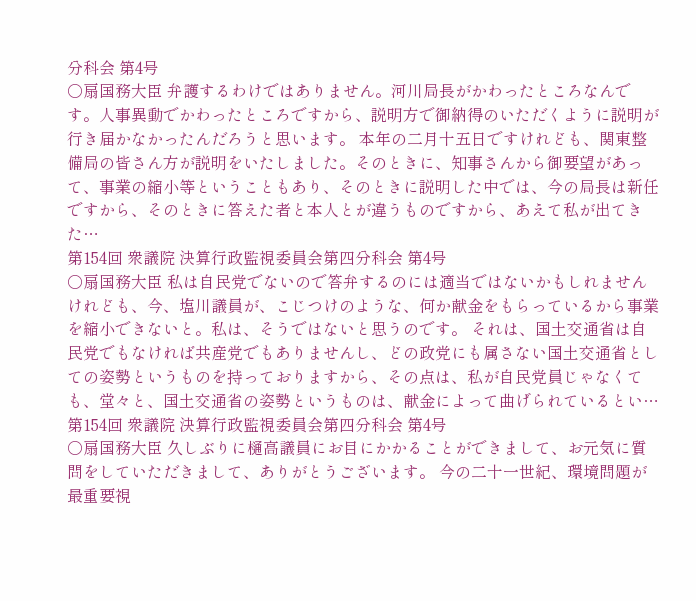分科会 第4号
○扇国務大臣 弁護するわけではありません。河川局長がかわったところなんです。人事異動でかわったところですから、説明方で御納得のいただくように説明が行き届かなかったんだろうと思います。 本年の二月十五日ですけれども、関東整備局の皆さん方が説明をいたしました。そのときに、知事さんから御要望があって、事業の縮小等ということもあり、そのときに説明した中では、今の局長は新任ですから、そのときに答えた者と本人とが違うものですから、あえて私が出てきた…
第154回 衆議院 決算行政監視委員会第四分科会 第4号
○扇国務大臣 私は自民党でないので答弁するのには適当ではないかもしれませんけれども、今、塩川議員が、こじつけのような、何か献金をもらっているから事業を縮小できないと。私は、そうではないと思うのです。 それは、国土交通省は自民党でもなければ共産党でもありませんし、どの政党にも属さない国土交通省としての姿勢というものを持っておりますから、その点は、私が自民党員じゃなくても、堂々と、国土交通省の姿勢というものは、献金によって曲げられているとい…
第154回 衆議院 決算行政監視委員会第四分科会 第4号
○扇国務大臣 久しぶりに樋高議員にお目にかかることができまして、お元気に質問をしていただきまして、ありがとうございます。 今の二十一世紀、環境問題が最重要視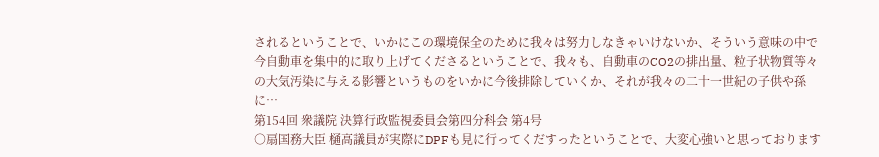されるということで、いかにこの環境保全のために我々は努力しなきゃいけないか、そういう意味の中で今自動車を集中的に取り上げてくださるということで、我々も、自動車のCO2の排出量、粒子状物質等々の大気汚染に与える影響というものをいかに今後排除していくか、それが我々の二十一世紀の子供や孫に…
第154回 衆議院 決算行政監視委員会第四分科会 第4号
○扇国務大臣 樋高議員が実際にDPFも見に行ってくだすったということで、大変心強いと思っております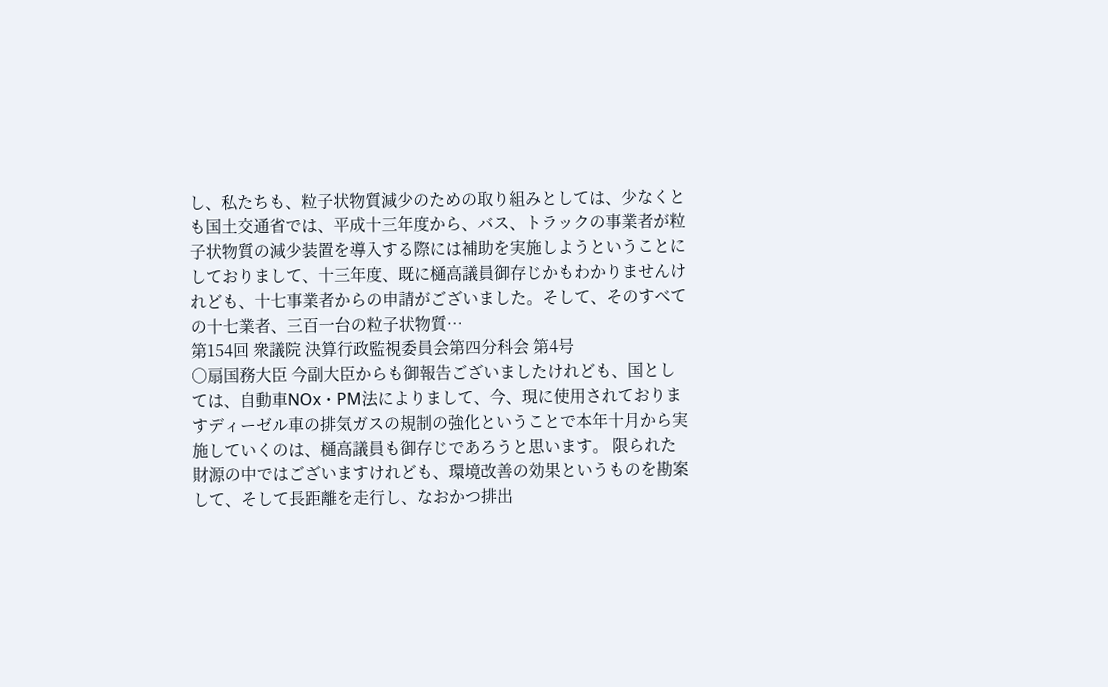し、私たちも、粒子状物質減少のための取り組みとしては、少なくとも国土交通省では、平成十三年度から、バス、トラックの事業者が粒子状物質の減少装置を導入する際には補助を実施しようということにしておりまして、十三年度、既に樋高議員御存じかもわかりませんけれども、十七事業者からの申請がございました。そして、そのすべての十七業者、三百一台の粒子状物質…
第154回 衆議院 決算行政監視委員会第四分科会 第4号
○扇国務大臣 今副大臣からも御報告ございましたけれども、国としては、自動車NOx・PM法によりまして、今、現に使用されておりますディーゼル車の排気ガスの規制の強化ということで本年十月から実施していくのは、樋高議員も御存じであろうと思います。 限られた財源の中ではございますけれども、環境改善の効果というものを勘案して、そして長距離を走行し、なおかつ排出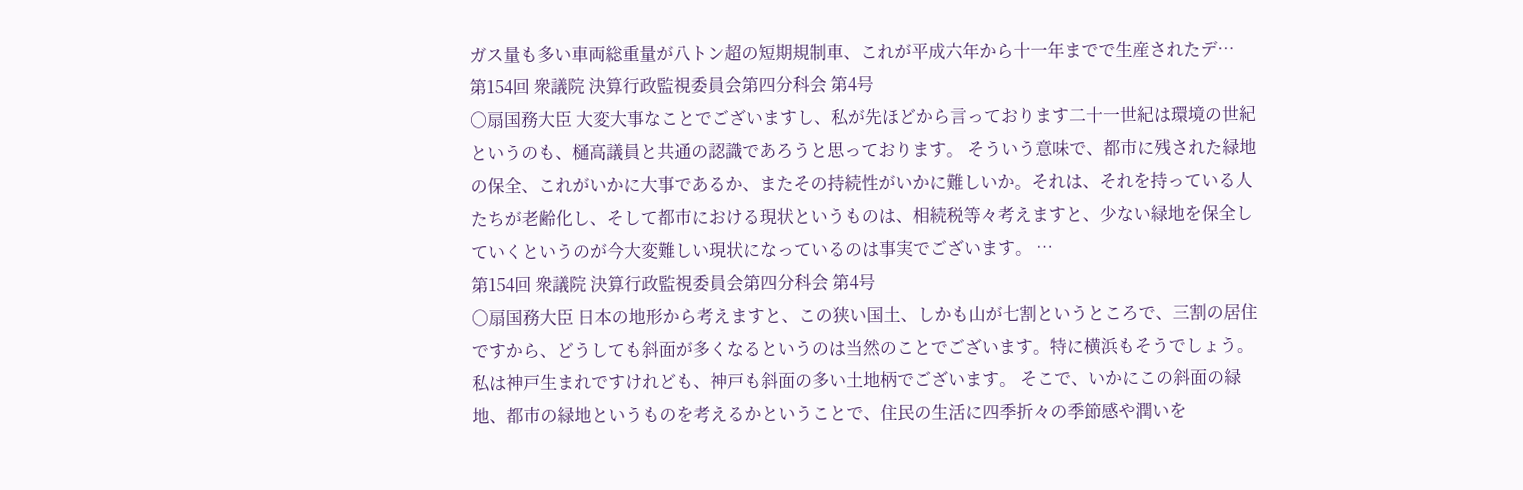ガス量も多い車両総重量が八トン超の短期規制車、これが平成六年から十一年までで生産されたデ…
第154回 衆議院 決算行政監視委員会第四分科会 第4号
○扇国務大臣 大変大事なことでございますし、私が先ほどから言っております二十一世紀は環境の世紀というのも、樋高議員と共通の認識であろうと思っております。 そういう意味で、都市に残された緑地の保全、これがいかに大事であるか、またその持続性がいかに難しいか。それは、それを持っている人たちが老齢化し、そして都市における現状というものは、相続税等々考えますと、少ない緑地を保全していくというのが今大変難しい現状になっているのは事実でございます。 …
第154回 衆議院 決算行政監視委員会第四分科会 第4号
○扇国務大臣 日本の地形から考えますと、この狭い国土、しかも山が七割というところで、三割の居住ですから、どうしても斜面が多くなるというのは当然のことでございます。特に横浜もそうでしょう。私は神戸生まれですけれども、神戸も斜面の多い土地柄でございます。 そこで、いかにこの斜面の緑地、都市の緑地というものを考えるかということで、住民の生活に四季折々の季節感や潤いを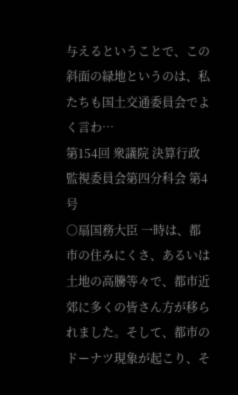与えるということで、この斜面の緑地というのは、私たちも国土交通委員会でよく言わ…
第154回 衆議院 決算行政監視委員会第四分科会 第4号
○扇国務大臣 一時は、都市の住みにくさ、あるいは土地の高騰等々で、都市近郊に多くの皆さん方が移られました。そして、都市のドーナツ現象が起こり、そ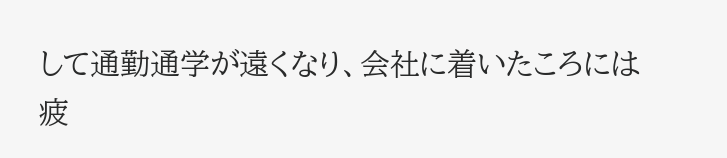して通勤通学が遠くなり、会社に着いたころには疲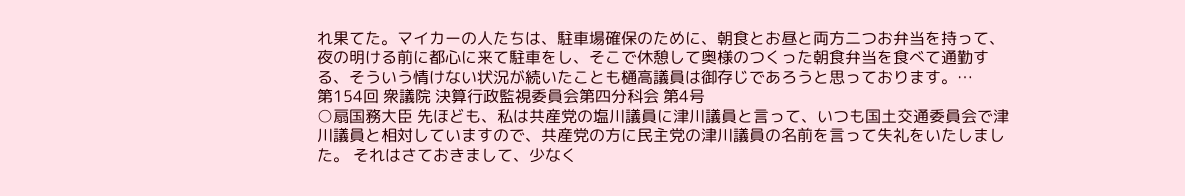れ果てた。マイカーの人たちは、駐車場確保のために、朝食とお昼と両方二つお弁当を持って、夜の明ける前に都心に来て駐車をし、そこで休憩して奥様のつくった朝食弁当を食べて通勤する、そういう情けない状況が続いたことも樋高議員は御存じであろうと思っております。…
第154回 衆議院 決算行政監視委員会第四分科会 第4号
○扇国務大臣 先ほども、私は共産党の塩川議員に津川議員と言って、いつも国土交通委員会で津川議員と相対していますので、共産党の方に民主党の津川議員の名前を言って失礼をいたしました。 それはさておきまして、少なく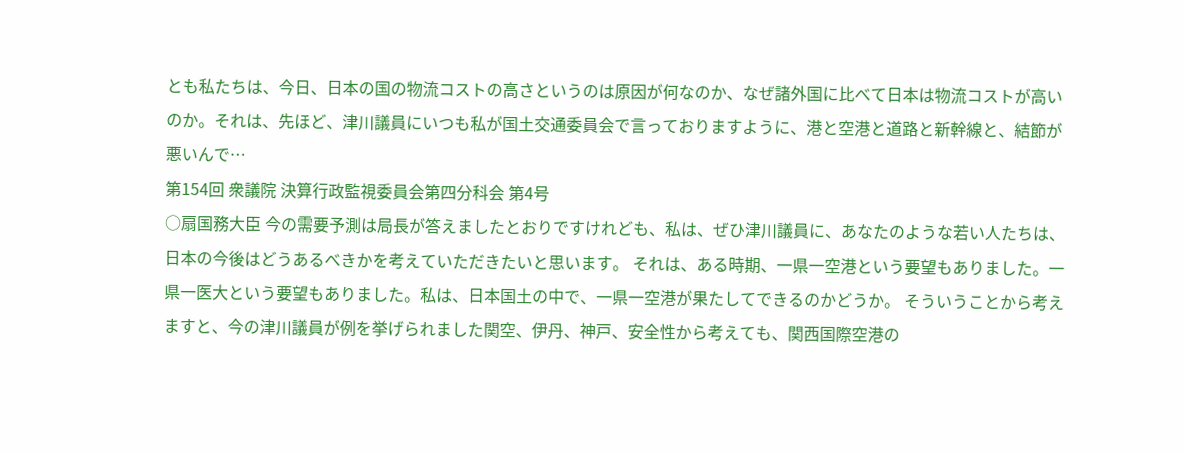とも私たちは、今日、日本の国の物流コストの高さというのは原因が何なのか、なぜ諸外国に比べて日本は物流コストが高いのか。それは、先ほど、津川議員にいつも私が国土交通委員会で言っておりますように、港と空港と道路と新幹線と、結節が悪いんで…
第154回 衆議院 決算行政監視委員会第四分科会 第4号
○扇国務大臣 今の需要予測は局長が答えましたとおりですけれども、私は、ぜひ津川議員に、あなたのような若い人たちは、日本の今後はどうあるべきかを考えていただきたいと思います。 それは、ある時期、一県一空港という要望もありました。一県一医大という要望もありました。私は、日本国土の中で、一県一空港が果たしてできるのかどうか。 そういうことから考えますと、今の津川議員が例を挙げられました関空、伊丹、神戸、安全性から考えても、関西国際空港の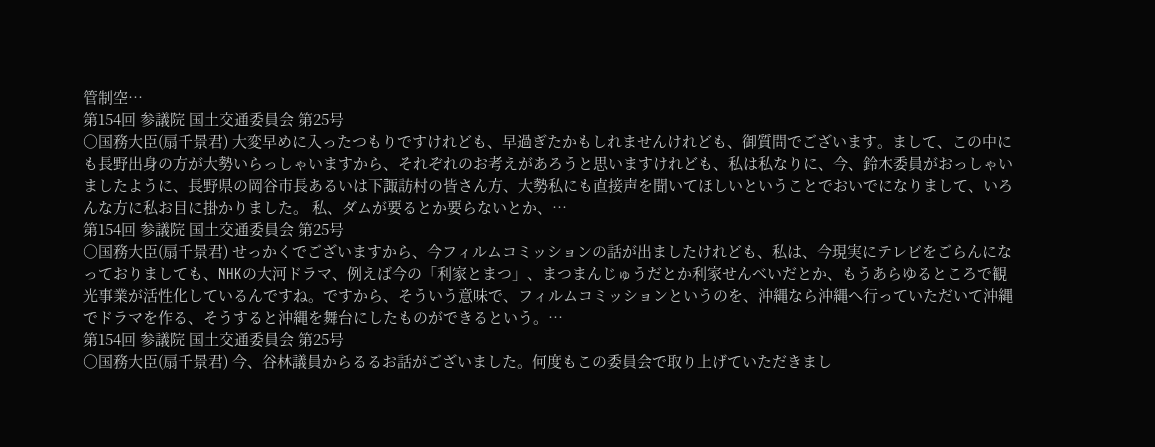管制空…
第154回 参議院 国土交通委員会 第25号
○国務大臣(扇千景君) 大変早めに入ったつもりですけれども、早過ぎたかもしれませんけれども、御質問でございます。まして、この中にも長野出身の方が大勢いらっしゃいますから、それぞれのお考えがあろうと思いますけれども、私は私なりに、今、鈴木委員がおっしゃいましたように、長野県の岡谷市長あるいは下諏訪村の皆さん方、大勢私にも直接声を聞いてほしいということでおいでになりまして、いろんな方に私お目に掛かりました。 私、ダムが要るとか要らないとか、…
第154回 参議院 国土交通委員会 第25号
○国務大臣(扇千景君) せっかくでございますから、今フィルムコミッションの話が出ましたけれども、私は、今現実にテレビをごらんになっておりましても、NHKの大河ドラマ、例えば今の「利家とまつ」、まつまんじゅうだとか利家せんべいだとか、もうあらゆるところで観光事業が活性化しているんですね。ですから、そういう意味で、フィルムコミッションというのを、沖縄なら沖縄へ行っていただいて沖縄でドラマを作る、そうすると沖縄を舞台にしたものができるという。…
第154回 参議院 国土交通委員会 第25号
○国務大臣(扇千景君) 今、谷林議員からるるお話がございました。何度もこの委員会で取り上げていただきまし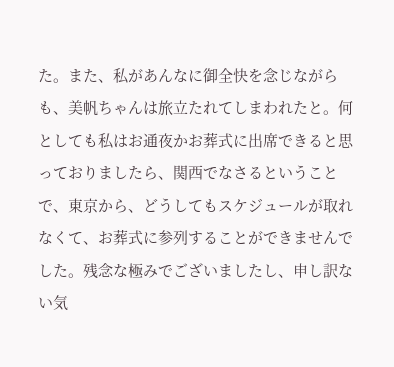た。また、私があんなに御全快を念じながらも、美帆ちゃんは旅立たれてしまわれたと。何としても私はお通夜かお葬式に出席できると思っておりましたら、関西でなさるということで、東京から、どうしてもスケジュールが取れなくて、お葬式に参列することができませんでした。残念な極みでございましたし、申し訳ない気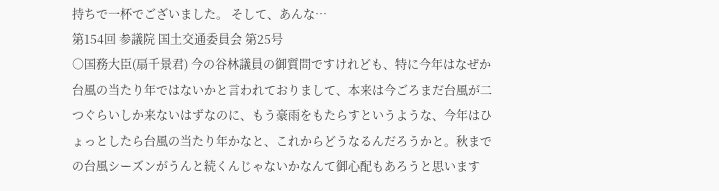持ちで一杯でございました。 そして、あんな…
第154回 参議院 国土交通委員会 第25号
○国務大臣(扇千景君) 今の谷林議員の御質問ですけれども、特に今年はなぜか台風の当たり年ではないかと言われておりまして、本来は今ごろまだ台風が二つぐらいしか来ないはずなのに、もう豪雨をもたらすというような、今年はひょっとしたら台風の当たり年かなと、これからどうなるんだろうかと。秋までの台風シーズンがうんと続くんじゃないかなんて御心配もあろうと思います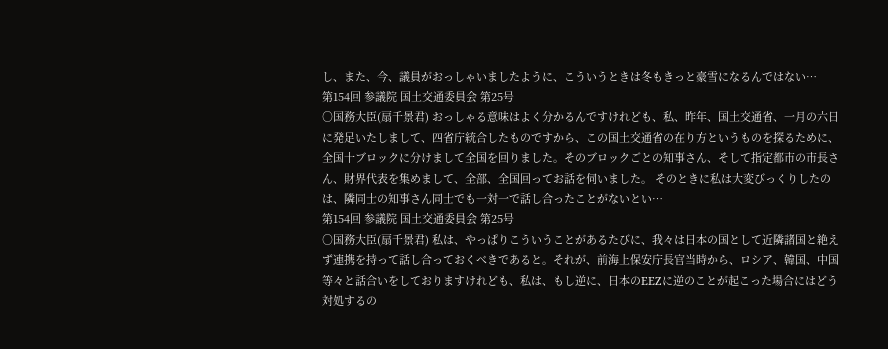し、また、今、議員がおっしゃいましたように、こういうときは冬もきっと豪雪になるんではない…
第154回 参議院 国土交通委員会 第25号
○国務大臣(扇千景君) おっしゃる意味はよく分かるんですけれども、私、昨年、国土交通省、一月の六日に発足いたしまして、四省庁統合したものですから、この国土交通省の在り方というものを探るために、全国十ブロックに分けまして全国を回りました。そのブロックごとの知事さん、そして指定都市の市長さん、財界代表を集めまして、全部、全国回ってお話を伺いました。 そのときに私は大変びっくりしたのは、隣同士の知事さん同士でも一対一で話し合ったことがないとい…
第154回 参議院 国土交通委員会 第25号
○国務大臣(扇千景君) 私は、やっぱりこういうことがあるたびに、我々は日本の国として近隣諸国と絶えず連携を持って話し合っておくべきであると。それが、前海上保安庁長官当時から、ロシア、韓国、中国等々と話合いをしておりますけれども、私は、もし逆に、日本のEEZに逆のことが起こった場合にはどう対処するの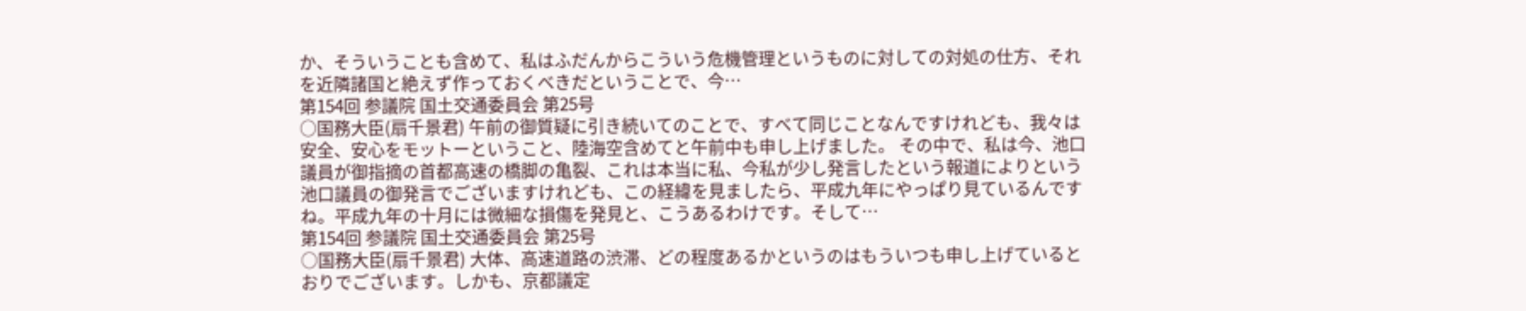か、そういうことも含めて、私はふだんからこういう危機管理というものに対しての対処の仕方、それを近隣諸国と絶えず作っておくべきだということで、今…
第154回 参議院 国土交通委員会 第25号
○国務大臣(扇千景君) 午前の御質疑に引き続いてのことで、すべて同じことなんですけれども、我々は安全、安心をモットーということ、陸海空含めてと午前中も申し上げました。 その中で、私は今、池口議員が御指摘の首都高速の橋脚の亀裂、これは本当に私、今私が少し発言したという報道によりという池口議員の御発言でございますけれども、この経緯を見ましたら、平成九年にやっぱり見ているんですね。平成九年の十月には微細な損傷を発見と、こうあるわけです。そして…
第154回 参議院 国土交通委員会 第25号
○国務大臣(扇千景君) 大体、高速道路の渋滞、どの程度あるかというのはもういつも申し上げているとおりでございます。しかも、京都議定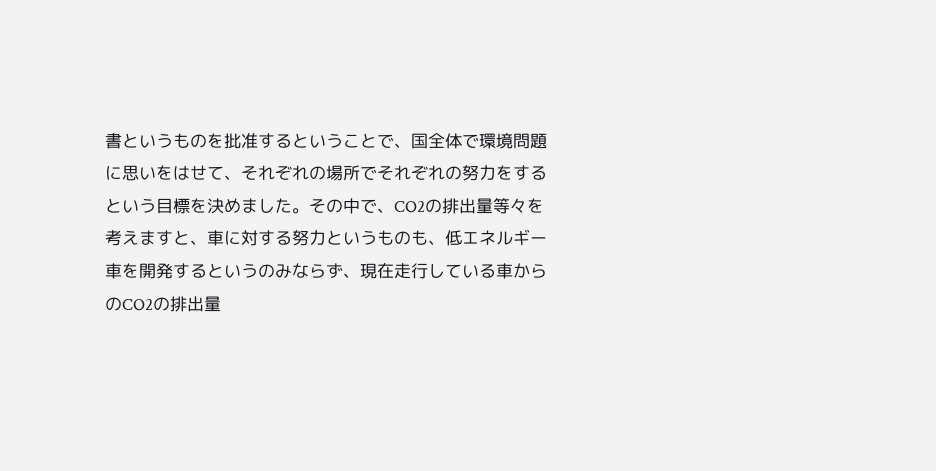書というものを批准するということで、国全体で環境問題に思いをはせて、それぞれの場所でそれぞれの努力をするという目標を決めました。その中で、CO2の排出量等々を考えますと、車に対する努力というものも、低エネルギー車を開発するというのみならず、現在走行している車からのCO2の排出量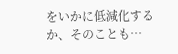をいかに低減化するか、そのことも…